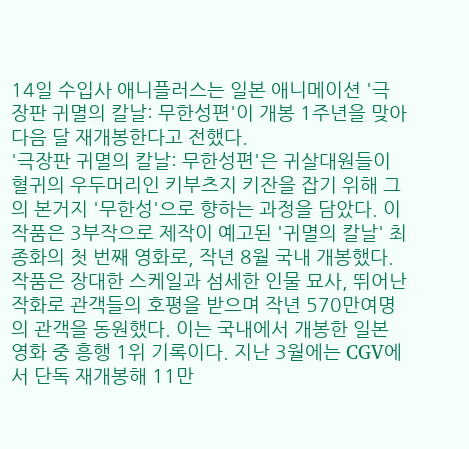14일 수입사 애니플러스는 일본 애니메이션 '극장판 귀멸의 칼날: 무한성편'이 개봉 1주년을 맞아 다음 달 재개봉한다고 전했다.
'극장판 귀멸의 칼날: 무한성편'은 귀살대원들이 혈귀의 우두머리인 키부츠지 키잔을 잡기 위해 그의 본거지 '무한성'으로 향하는 과정을 담았다. 이 작품은 3부작으로 제작이 예고된 '귀멸의 칼날' 최종화의 첫 번째 영화로, 작년 8월 국내 개봉했다.
작품은 장대한 스케일과 섬세한 인물 묘사, 뛰어난 작화로 관객들의 호평을 받으며 작년 570만여명의 관객을 동원했다. 이는 국내에서 개봉한 일본 영화 중 흥행 1위 기록이다. 지난 3월에는 CGV에서 단독 재개봉해 11만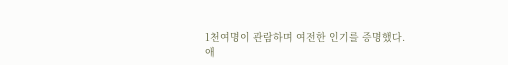1천여명이 관람하며 여전한 인기를 증명했다.
애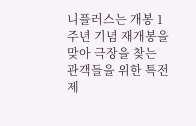니플러스는 개봉 1주년 기념 재개봉을 맞아 극장을 찾는 관객들을 위한 특전 제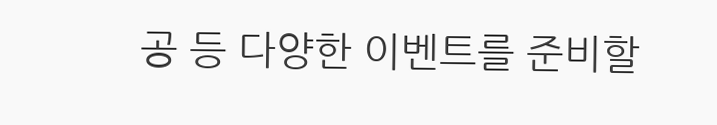공 등 다양한 이벤트를 준비할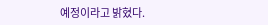예정이라고 밝혔다.